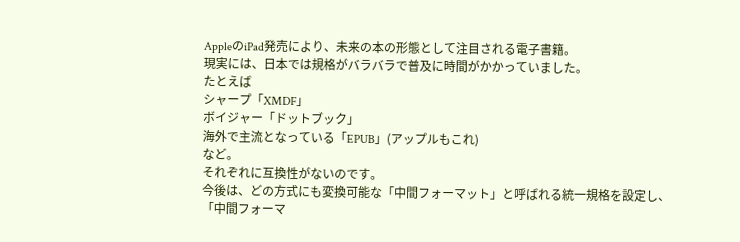AppleのiPad発売により、未来の本の形態として注目される電子書籍。
現実には、日本では規格がバラバラで普及に時間がかかっていました。
たとえば
シャープ「XMDF」
ボイジャー「ドットブック」
海外で主流となっている「EPUB」(アップルもこれ)
など。
それぞれに互換性がないのです。
今後は、どの方式にも変換可能な「中間フォーマット」と呼ばれる統一規格を設定し、
「中間フォーマ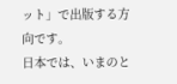ット」で出版する方向です。
日本では、いまのと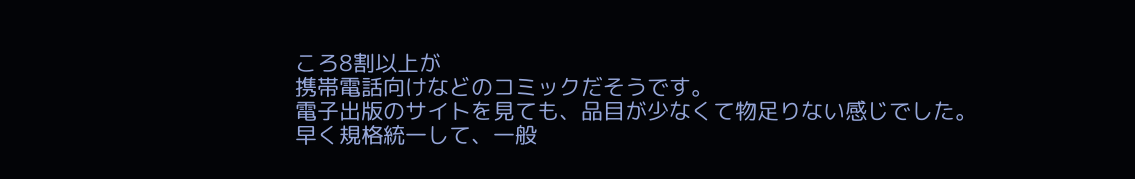ころ8割以上が
携帯電話向けなどのコミックだそうです。
電子出版のサイトを見ても、品目が少なくて物足りない感じでした。
早く規格統一して、一般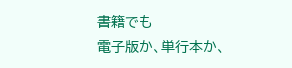書籍でも
電子版か、単行本か、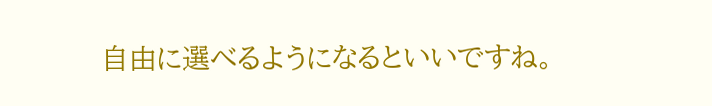自由に選べるようになるといいですね。